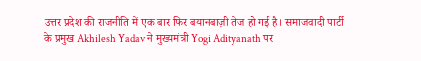उत्तर प्रदेश की राजनीति में एक बार फिर बयानबाज़ी तेज हो गई है। समाजवादी पार्टी के प्रमुख Akhilesh Yadav ने मुख्यमंत्री Yogi Adityanath पर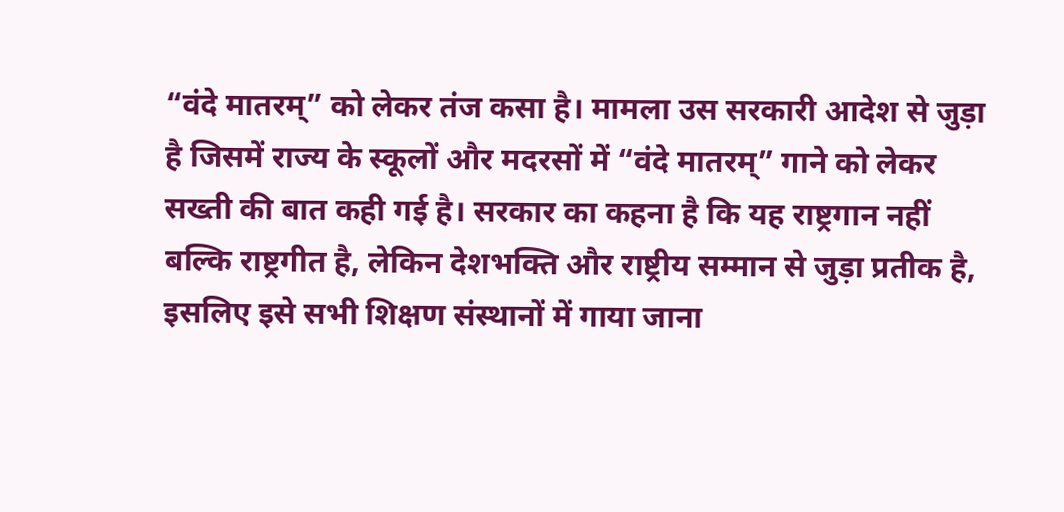“वंदे मातरम्” को लेकर तंज कसा है। मामला उस सरकारी आदेश से जुड़ा है जिसमें राज्य के स्कूलों और मदरसों में “वंदे मातरम्” गाने को लेकर सख्ती की बात कही गई है। सरकार का कहना है कि यह राष्ट्रगान नहीं बल्कि राष्ट्रगीत है, लेकिन देशभक्ति और राष्ट्रीय सम्मान से जुड़ा प्रतीक है, इसलिए इसे सभी शिक्षण संस्थानों में गाया जाना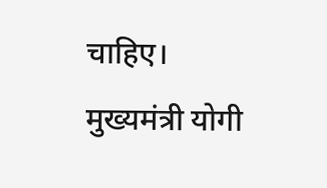चाहिए। मुख्यमंत्री योगी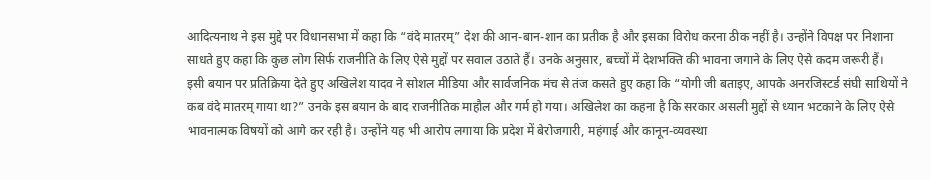आदित्यनाथ ने इस मुद्दे पर विधानसभा में कहा कि “वंदे मातरम्” देश की आन-बान-शान का प्रतीक है और इसका विरोध करना ठीक नहीं है। उन्होंने विपक्ष पर निशाना साधते हुए कहा कि कुछ लोग सिर्फ राजनीति के लिए ऐसे मुद्दों पर सवाल उठाते हैं। उनके अनुसार, बच्चों में देशभक्ति की भावना जगाने के लिए ऐसे कदम जरूरी हैं।
इसी बयान पर प्रतिक्रिया देते हुए अखिलेश यादव ने सोशल मीडिया और सार्वजनिक मंच से तंज कसते हुए कहा कि “योगी जी बताइए, आपके अनरजिस्टर्ड संघी साथियों ने कब वंदे मातरम् गाया था?” उनके इस बयान के बाद राजनीतिक माहौल और गर्म हो गया। अखिलेश का कहना है कि सरकार असली मुद्दों से ध्यान भटकाने के लिए ऐसे भावनात्मक विषयों को आगे कर रही है। उन्होंने यह भी आरोप लगाया कि प्रदेश में बेरोजगारी, महंगाई और कानून-व्यवस्था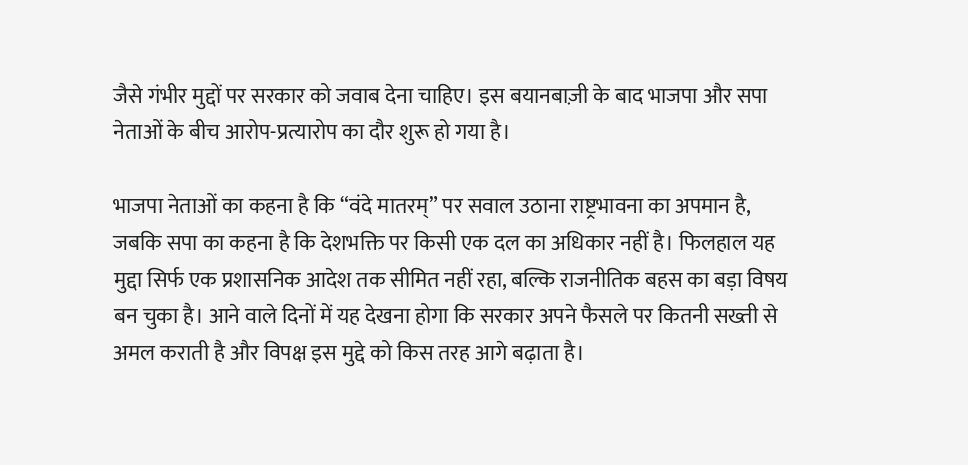जैसे गंभीर मुद्दों पर सरकार को जवाब देना चाहिए। इस बयानबाज़ी के बाद भाजपा और सपा नेताओं के बीच आरोप-प्रत्यारोप का दौर शुरू हो गया है।

भाजपा नेताओं का कहना है कि “वंदे मातरम्” पर सवाल उठाना राष्ट्रभावना का अपमान है, जबकि सपा का कहना है कि देशभक्ति पर किसी एक दल का अधिकार नहीं है। फिलहाल यह मुद्दा सिर्फ एक प्रशासनिक आदेश तक सीमित नहीं रहा, बल्कि राजनीतिक बहस का बड़ा विषय बन चुका है। आने वाले दिनों में यह देखना होगा कि सरकार अपने फैसले पर कितनी सख्ती से अमल कराती है और विपक्ष इस मुद्दे को किस तरह आगे बढ़ाता है।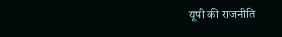यूपी की राजनीति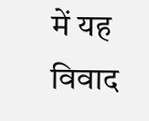में यह विवाद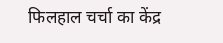फिलहाल चर्चा का केंद्र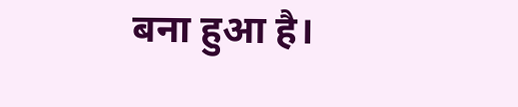बना हुआ है।